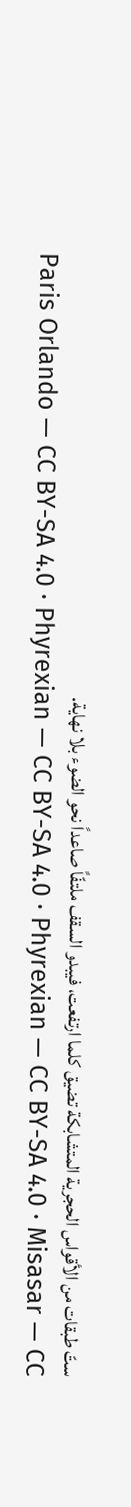ستّ طبقات من الأقواس الحجرية المتشابكة تضيق كلما ارتفعت، فيبدو السقف ملتفّاً صاعداً نحو الضوء بلا نهاية.
Paris Orlando — CC BY-SA 4.0 · Phyrexian — CC BY-SA 4.0 · Phyrexian — CC BY-SA 4.0 · Misasar — CC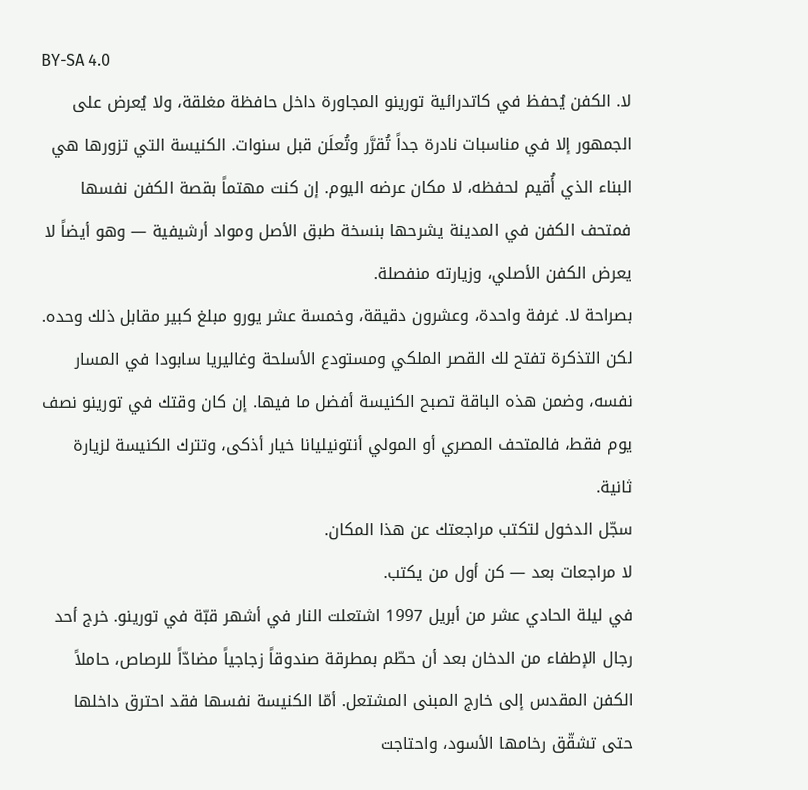BY-SA 4.0
لا. الكفن يُحفظ في كاتدرائية تورينو المجاورة داخل حافظة مغلقة، ولا يُعرض على الجمهور إلا في مناسبات نادرة جداً تُقرَّر وتُعلَن قبل سنوات. الكنيسة التي تزورها هي البناء الذي أُقيم لحفظه، لا مكان عرضه اليوم. إن كنت مهتماً بقصة الكفن نفسها فمتحف الكفن في المدينة يشرحها بنسخة طبق الأصل ومواد أرشيفية — وهو أيضاً لا يعرض الكفن الأصلي، وزيارته منفصلة.
بصراحة لا. غرفة واحدة، وعشرون دقيقة، وخمسة عشر يورو مبلغ كبير مقابل ذلك وحده. لكن التذكرة تفتح لك القصر الملكي ومستودع الأسلحة وغاليريا سابودا في المسار نفسه، وضمن هذه الباقة تصبح الكنيسة أفضل ما فيها. إن كان وقتك في تورينو نصف يوم فقط، فالمتحف المصري أو المولي أنتونيليانا خيار أذكى، وتترك الكنيسة لزيارة ثانية.
سجّل الدخول لتكتب مراجعتك عن هذا المكان.
لا مراجعات بعد — كن أول من يكتب.
في ليلة الحادي عشر من أبريل 1997 اشتعلت النار في أشهر قبّة في تورينو. خرج أحد رجال الإطفاء من الدخان بعد أن حطّم بمطرقة صندوقاً زجاجياً مضادّاً للرصاص، حاملاً الكفن المقدس إلى خارج المبنى المشتعل. أمّا الكنيسة نفسها فقد احترق داخلها حتى تشقّق رخامها الأسود، واحتاجت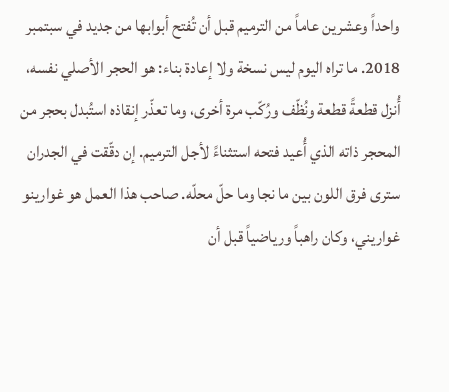واحداً وعشرين عاماً من الترميم قبل أن تُفتح أبوابها من جديد في سبتمبر 2018. ما تراه اليوم ليس نسخة ولا إعادة بناء: هو الحجر الأصلي نفسه، أُنزل قطعةً قطعة ونُظّف ورُكّب مرة أخرى، وما تعذّر إنقاذه استُبدل بحجر من المحجر ذاته الذي أُعيد فتحه استثناءً لأجل الترميم. إن دقّقت في الجدران سترى فرق اللون بين ما نجا وما حلّ محلّه. صاحب هذا العمل هو غوارينو غواريني، وكان راهباً ورياضياً قبل أن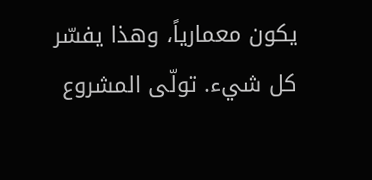يكون معمارياً، وهذا يفسّر كل شيء. تولّى المشروع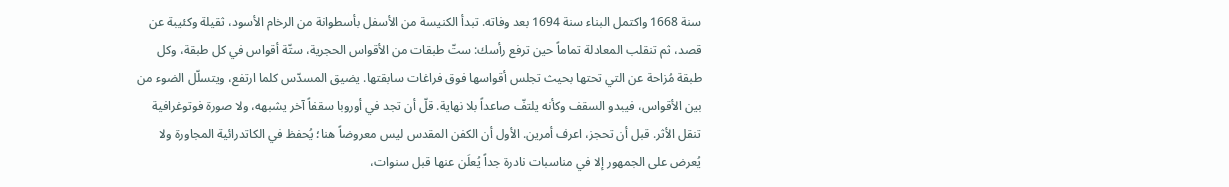سنة 1668 واكتمل البناء سنة 1694 بعد وفاته. تبدأ الكنيسة من الأسفل بأسطوانة من الرخام الأسود، ثقيلة وكئيبة عن قصد، ثم تنقلب المعادلة تماماً حين ترفع رأسك: ستّ طبقات من الأقواس الحجرية، ستّة أقواس في كل طبقة، وكل طبقة مُزاحة عن التي تحتها بحيث تجلس أقواسها فوق فراغات سابقتها. يضيق المسدّس كلما ارتفع، ويتسلّل الضوء من بين الأقواس، فيبدو السقف وكأنه يلتفّ صاعداً بلا نهاية. قلّ أن تجد في أوروبا سقفاً آخر يشبهه، ولا صورة فوتوغرافية تنقل الأثر. قبل أن تحجز، اعرف أمرين. الأول أن الكفن المقدس ليس معروضاً هنا؛ يُحفظ في الكاتدرائية المجاورة ولا يُعرض على الجمهور إلا في مناسبات نادرة جداً يُعلَن عنها قبل سنوات،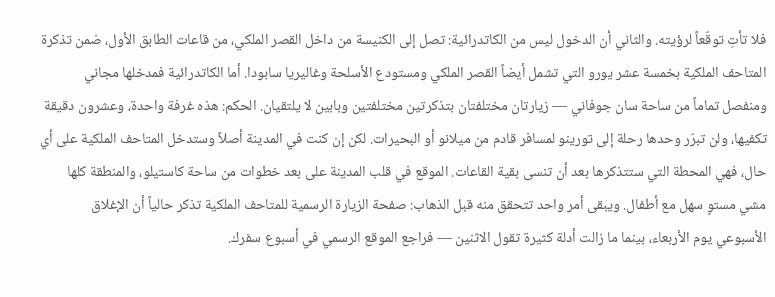فلا تأتِ توقّعاً لرؤيته. والثاني أن الدخول ليس من الكاتدرائية: تصل إلى الكنيسة من داخل القصر الملكي، من قاعات الطابق الأول، ضمن تذكرة المتاحف الملكية بخمسة عشر يورو التي تشمل أيضاً القصر الملكي ومستودع الأسلحة وغاليريا سابودا. أما الكاتدرائية فمدخلها مجاني ومنفصل تماماً من ساحة سان جوفاني — زيارتان مختلفتان بتذكرتين مختلفتين وبابين لا يلتقيان. الحكم: هذه غرفة واحدة، وعشرون دقيقة تكفيها، ولن تبرّر وحدها رحلة إلى تورينو لمسافر قادم من ميلانو أو البحيرات. لكن إن كنت في المدينة أصلاً وستدخل المتاحف الملكية على أي حال، فهي المحطة التي ستتذكرها بعد أن تنسى بقية القاعات. الموقع في قلب المدينة على بعد خطوات من ساحة كاستيلو، والمنطقة كلها مشي مستوٍ سهل مع أطفال. ويبقى أمر واحد تتحقق منه قبل الذهاب: صفحة الزيارة الرسمية للمتاحف الملكية تذكر حالياً أن الإغلاق الأسبوعي يوم الأربعاء، بينما ما زالت أدلة كثيرة تقول الاثنين — فراجع الموقع الرسمي في أسبوع سفرك.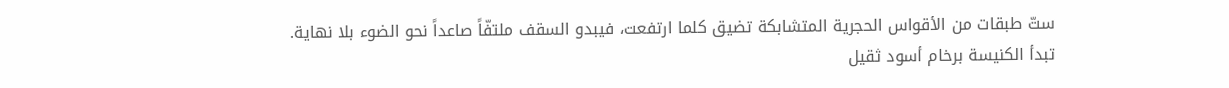ستّ طبقات من الأقواس الحجرية المتشابكة تضيق كلما ارتفعت، فيبدو السقف ملتفّاً صاعداً نحو الضوء بلا نهاية.
تبدأ الكنيسة برخام أسود ثقيل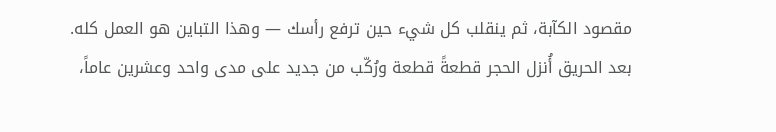مقصود الكآبة، ثم ينقلب كل شيء حين ترفع رأسك — وهذا التباين هو العمل كله.
بعد الحريق أُنزل الحجر قطعةً قطعة ورُكّب من جديد على مدى واحد وعشرين عاماً،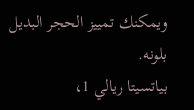ويمكنك تمييز الحجر البديل بلونه.
بياتسيتا ريالي 1،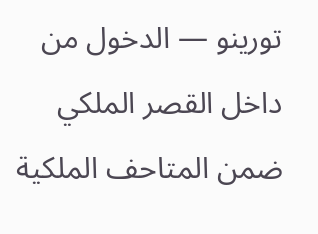تورينو — الدخول من داخل القصر الملكي ضمن المتاحف الملكية